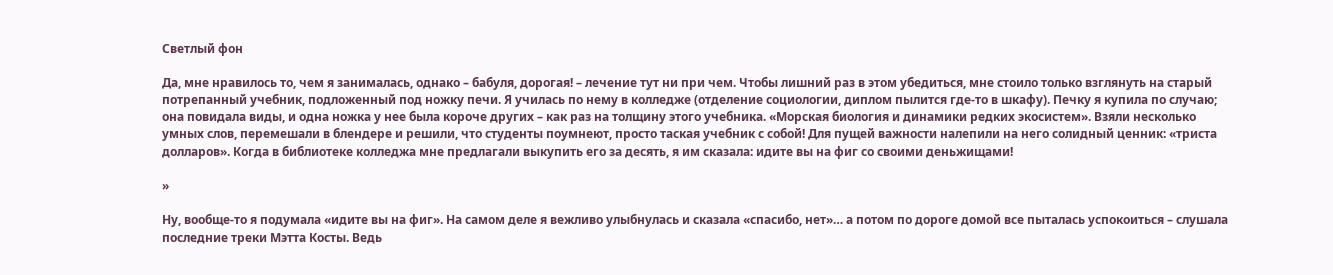Светлый фон

Да, мне нравилось то, чем я занималась, однако – бабуля, дорогая! – лечение тут ни при чем. Чтобы лишний раз в этом убедиться, мне стоило только взглянуть на старый потрепанный учебник, подложенный под ножку печи. Я училась по нему в колледже (отделение социологии, диплом пылится где-то в шкафу). Печку я купила по случаю; она повидала виды, и одна ножка у нее была короче других – как раз на толщину этого учебника. «Морская биология и динамики редких экосистем». Взяли несколько умных слов, перемешали в блендере и решили, что студенты поумнеют, просто таская учебник с собой! Для пущей важности налепили на него солидный ценник: «триста долларов». Когда в библиотеке колледжа мне предлагали выкупить его за десять, я им сказала: идите вы на фиг со своими деньжищами!

»

Ну, вообще-то я подумала «идите вы на фиг». На самом деле я вежливо улыбнулась и сказала «спасибо, нет»… а потом по дороге домой все пыталась успокоиться – слушала последние треки Мэтта Косты. Ведь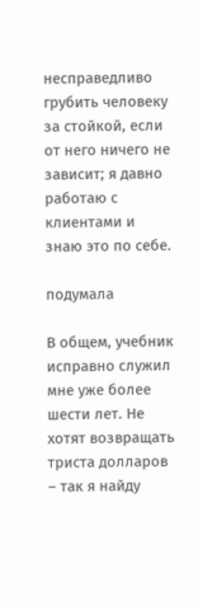несправедливо грубить человеку за стойкой, если от него ничего не зависит; я давно работаю с клиентами и знаю это по себе.

подумала

В общем, учебник исправно служил мне уже более шести лет. Не хотят возвращать триста долларов – так я найду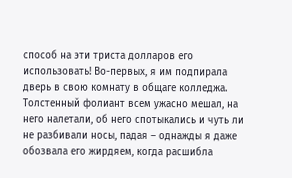способ на эти триста долларов его использовать! Во-первых, я им подпирала дверь в свою комнату в общаге колледжа. Толстенный фолиант всем ужасно мешал, на него налетали, об него спотыкались и чуть ли не разбивали носы, падая – однажды я даже обозвала его жирдяем, когда расшибла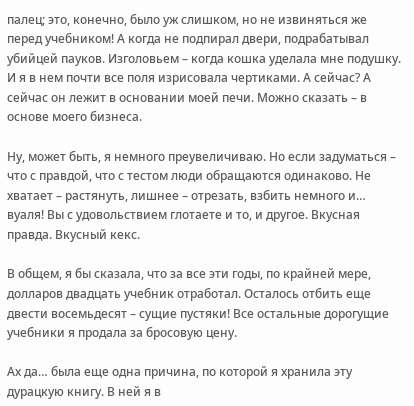палец; это, конечно, было уж слишком, но не извиняться же перед учебником! А когда не подпирал двери, подрабатывал убийцей пауков. Изголовьем – когда кошка уделала мне подушку. И я в нем почти все поля изрисовала чертиками. А сейчас? А сейчас он лежит в основании моей печи. Можно сказать – в основе моего бизнеса.

Ну, может быть, я немного преувеличиваю. Но если задуматься – что с правдой, что с тестом люди обращаются одинаково. Не хватает – растянуть, лишнее – отрезать, взбить немного и… вуаля! Вы с удовольствием глотаете и то, и другое. Вкусная правда. Вкусный кекс.

В общем, я бы сказала, что за все эти годы, по крайней мере, долларов двадцать учебник отработал. Осталось отбить еще двести восемьдесят – сущие пустяки! Все остальные дорогущие учебники я продала за бросовую цену.

Ах да… была еще одна причина, по которой я хранила эту дурацкую книгу. В ней я в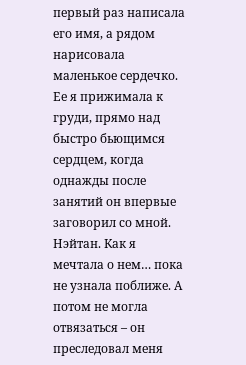первый раз написала его имя, а рядом нарисовала маленькое сердечко. Ее я прижимала к груди, прямо над быстро бьющимся сердцем, когда однажды после занятий он впервые заговорил со мной. Нэйтан. Как я мечтала о нем… пока не узнала поближе. А потом не могла отвязаться – он преследовал меня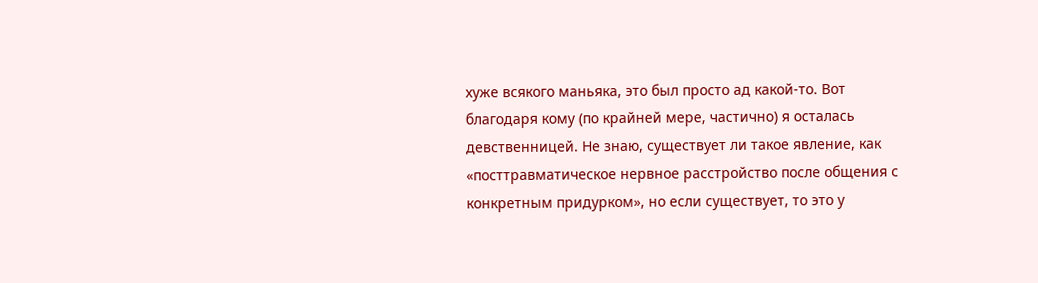хуже всякого маньяка, это был просто ад какой-то. Вот благодаря кому (по крайней мере, частично) я осталась девственницей. Не знаю, существует ли такое явление, как «посттравматическое нервное расстройство после общения с конкретным придурком», но если существует, то это у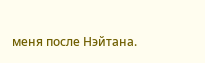меня после Нэйтана.